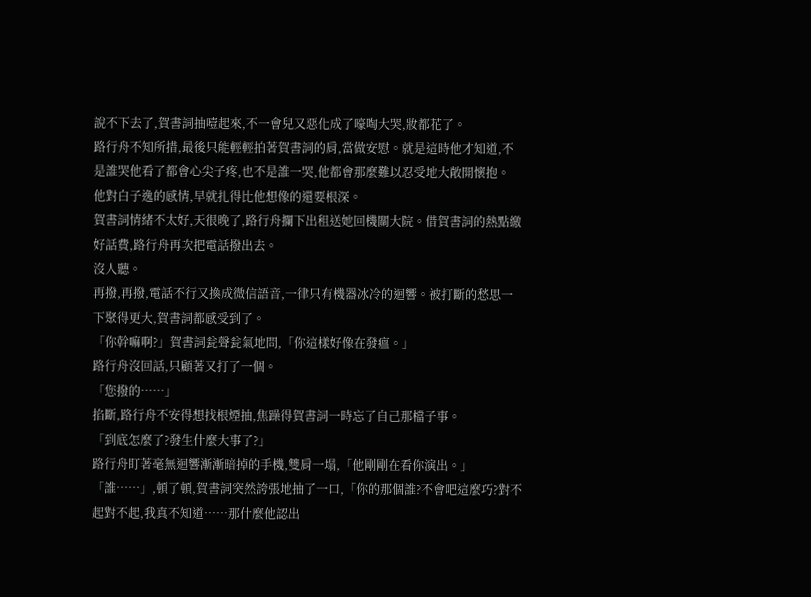說不下去了,賀書詞抽噎起來,不一會兒又惡化成了嚎啕大哭,妝都花了。
路行舟不知所措,最後只能輕輕拍著賀書詞的肩,當做安慰。就是這時他才知道,不是誰哭他看了都會心尖子疼,也不是誰一哭,他都會那麼難以忍受地大敞開懷抱。
他對白子逸的感情,早就扎得比他想像的還要根深。
賀書詞情緒不太好,天很晚了,路行舟攔下出租送她回機關大院。借賀書詞的熱點繳好話費,路行舟再次把電話撥出去。
沒人聽。
再撥,再撥,電話不行又換成微信語音,一律只有機器冰冷的迴響。被打斷的愁思一下聚得更大,賀書詞都感受到了。
「你幹嘛啊?」賀書詞瓮聲瓮氣地問,「你這樣好像在發瘟。」
路行舟沒回話,只顧著又打了一個。
「您撥的……」
掐斷,路行舟不安得想找根煙抽,焦躁得賀書詞一時忘了自己那檔子事。
「到底怎麼了?發生什麼大事了?」
路行舟盯著毫無迴響漸漸暗掉的手機,雙肩一塌,「他剛剛在看你演出。」
「誰……」,頓了頓,賀書詞突然誇張地抽了一口,「你的那個誰?不會吧這麼巧?對不起對不起,我真不知道……那什麼他認出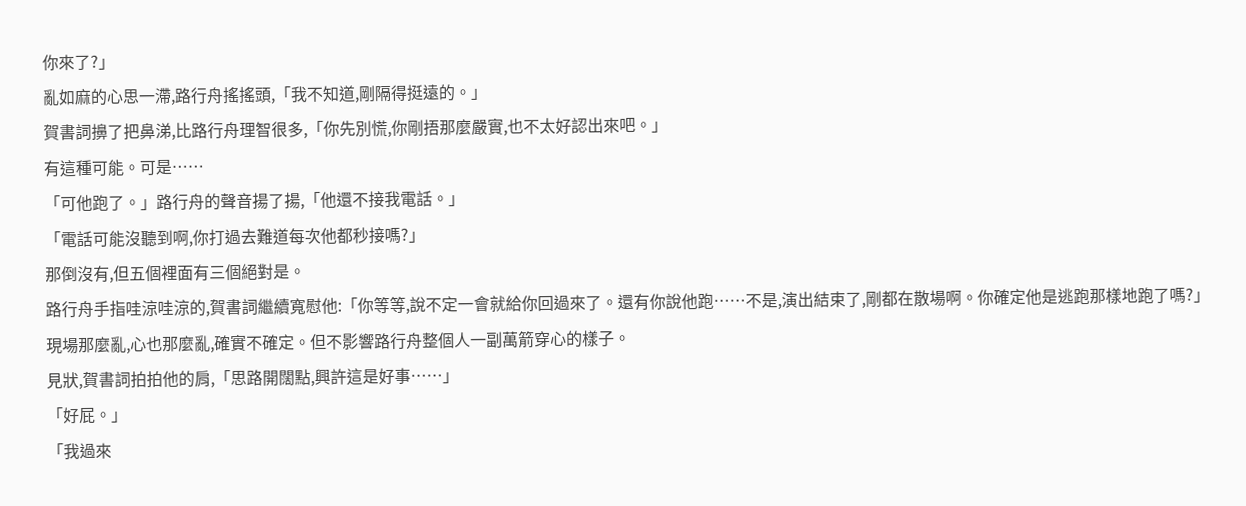你來了?」
亂如麻的心思一滯,路行舟搖搖頭,「我不知道,剛隔得挺遠的。」
賀書詞擤了把鼻涕,比路行舟理智很多,「你先別慌,你剛捂那麼嚴實,也不太好認出來吧。」
有這種可能。可是……
「可他跑了。」路行舟的聲音揚了揚,「他還不接我電話。」
「電話可能沒聽到啊,你打過去難道每次他都秒接嗎?」
那倒沒有,但五個裡面有三個絕對是。
路行舟手指哇涼哇涼的,賀書詞繼續寬慰他:「你等等,說不定一會就給你回過來了。還有你說他跑……不是,演出結束了,剛都在散場啊。你確定他是逃跑那樣地跑了嗎?」
現場那麼亂,心也那麼亂,確實不確定。但不影響路行舟整個人一副萬箭穿心的樣子。
見狀,賀書詞拍拍他的肩,「思路開闊點,興許這是好事……」
「好屁。」
「我過來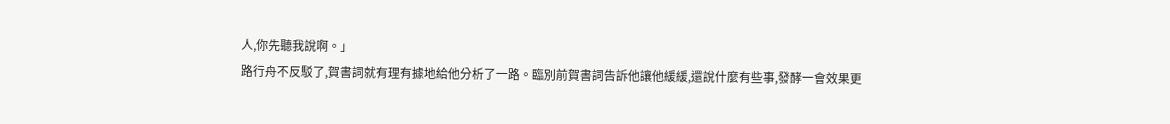人,你先聽我說啊。」
路行舟不反駁了,賀書詞就有理有據地給他分析了一路。臨別前賀書詞告訴他讓他緩緩,還說什麼有些事,發酵一會效果更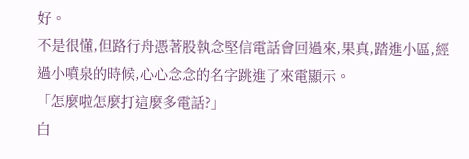好。
不是很懂,但路行舟憑著股執念堅信電話會回過來,果真,踏進小區,經過小噴泉的時候,心心念念的名字跳進了來電顯示。
「怎麼啦怎麼打這麼多電話?」
白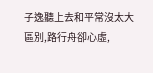子逸聽上去和平常沒太大區別,路行舟卻心虛,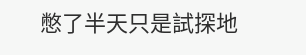憋了半天只是試探地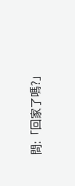問:「回家了嗎?」